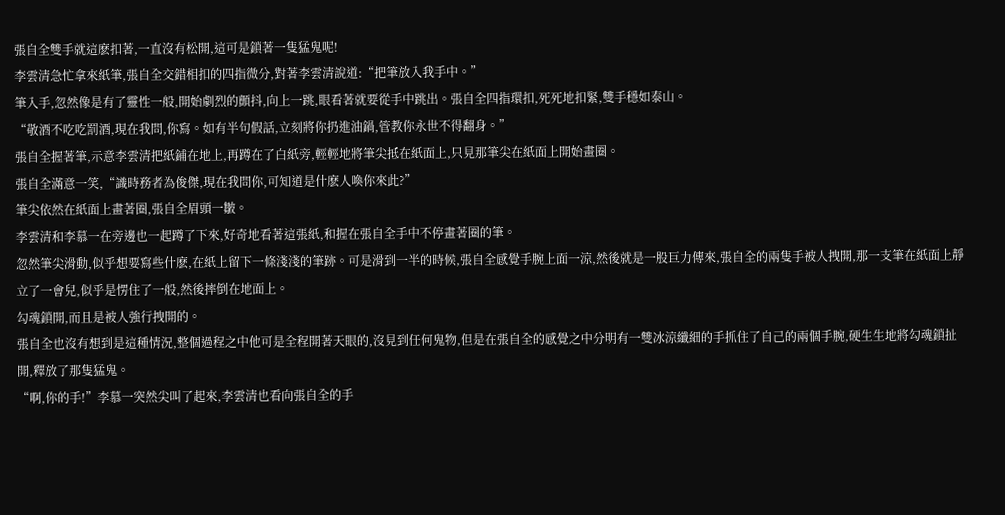張自全雙手就這麽扣著,一直沒有松開,這可是鎖著一隻猛鬼呢!
李雲清急忙拿來紙筆,張自全交錯相扣的四指微分,對著李雲清說道:“把筆放入我手中。”
筆入手,忽然像是有了靈性一般,開始劇烈的顫抖,向上一跳,眼看著就要從手中跳出。張自全四指環扣,死死地扣緊,雙手穩如泰山。
“敬酒不吃吃罰酒,現在我問,你寫。如有半句假話,立刻將你扔進油鍋,管教你永世不得翻身。”
張自全握著筆,示意李雲清把紙鋪在地上,再蹲在了白紙旁,輕輕地將筆尖抵在紙面上,只見那筆尖在紙面上開始畫圈。
張自全滿意一笑,“識時務者為俊傑,現在我問你,可知道是什麽人喚你來此?”
筆尖依然在紙面上畫著圈,張自全眉頭一皺。
李雲清和李慕一在旁邊也一起蹲了下來,好奇地看著這張紙,和握在張自全手中不停畫著圈的筆。
忽然筆尖滑動,似乎想要寫些什麽,在紙上留下一條淺淺的筆跡。可是滑到一半的時候,張自全感覺手腕上面一涼,然後就是一股巨力傳來,張自全的兩隻手被人拽開,那一支筆在紙面上靜立了一會兒,似乎是愣住了一般,然後摔倒在地面上。
勾魂鎖開,而且是被人強行拽開的。
張自全也沒有想到是這種情況,整個過程之中他可是全程開著天眼的,沒見到任何鬼物,但是在張自全的感覺之中分明有一雙冰涼纖細的手抓住了自己的兩個手腕,硬生生地將勾魂鎖扯開,釋放了那隻猛鬼。
“啊,你的手!”李慕一突然尖叫了起來,李雲清也看向張自全的手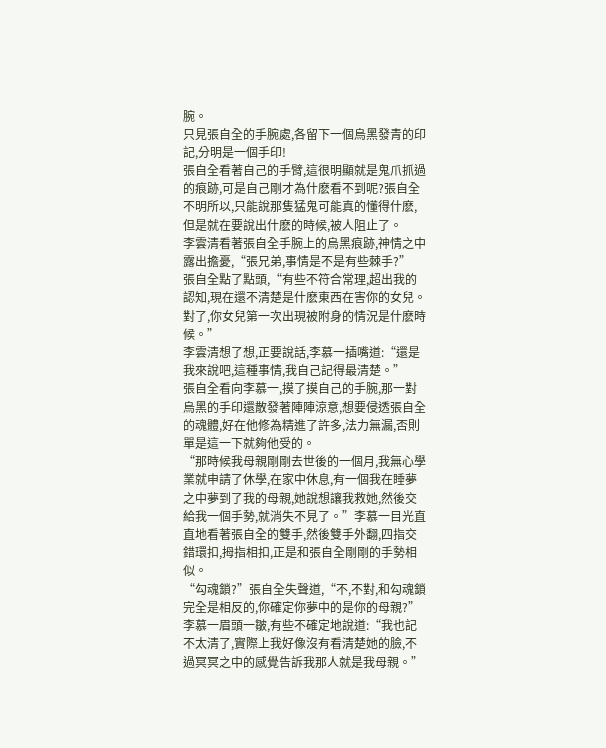腕。
只見張自全的手腕處,各留下一個烏黑發青的印記,分明是一個手印!
張自全看著自己的手臂,這很明顯就是鬼爪抓過的痕跡,可是自己剛才為什麽看不到呢?張自全不明所以,只能說那隻猛鬼可能真的懂得什麽,但是就在要說出什麽的時候,被人阻止了。
李雲清看著張自全手腕上的烏黑痕跡,神情之中露出擔憂,“張兄弟,事情是不是有些棘手?”
張自全點了點頭,“有些不符合常理,超出我的認知,現在還不清楚是什麽東西在害你的女兒。對了,你女兒第一次出現被附身的情況是什麽時候。”
李雲清想了想,正要說話,李慕一插嘴道:“還是我來說吧,這種事情,我自己記得最清楚。”
張自全看向李慕一,摸了摸自己的手腕,那一對烏黑的手印還散發著陣陣涼意,想要侵透張自全的魂體,好在他修為精進了許多,法力無漏,否則單是這一下就夠他受的。
“那時候我母親剛剛去世後的一個月,我無心學業就申請了休學,在家中休息,有一個我在睡夢之中夢到了我的母親,她說想讓我救她,然後交給我一個手勢,就消失不見了。”李慕一目光直直地看著張自全的雙手,然後雙手外翻,四指交錯環扣,拇指相扣,正是和張自全剛剛的手勢相似。
“勾魂鎖?”張自全失聲道,“不,不對,和勾魂鎖完全是相反的,你確定你夢中的是你的母親?”
李慕一眉頭一皺,有些不確定地說道:“我也記不太清了,實際上我好像沒有看清楚她的臉,不過冥冥之中的感覺告訴我那人就是我母親。”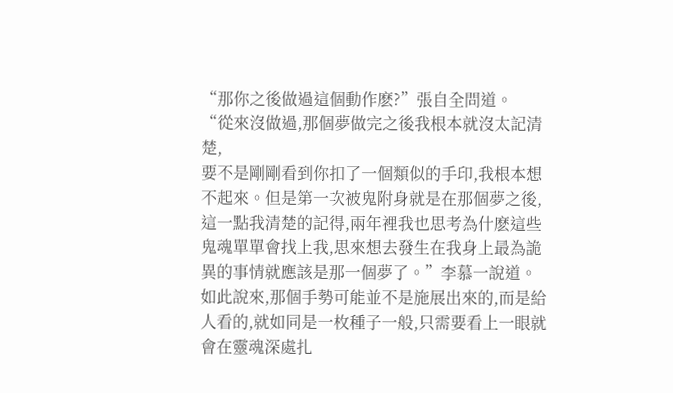“那你之後做過這個動作麽?”張自全問道。
“從來沒做過,那個夢做完之後我根本就沒太記清楚,
要不是剛剛看到你扣了一個類似的手印,我根本想不起來。但是第一次被鬼附身就是在那個夢之後,這一點我清楚的記得,兩年裡我也思考為什麽這些鬼魂單單會找上我,思來想去發生在我身上最為詭異的事情就應該是那一個夢了。”李慕一說道。 如此說來,那個手勢可能並不是施展出來的,而是給人看的,就如同是一枚種子一般,只需要看上一眼就會在靈魂深處扎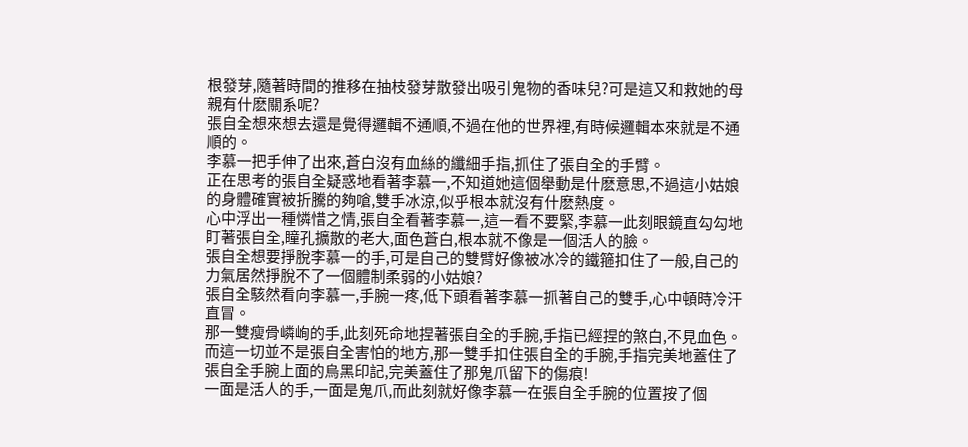根發芽,隨著時間的推移在抽枝發芽散發出吸引鬼物的香味兒?可是這又和救她的母親有什麽關系呢?
張自全想來想去還是覺得邏輯不通順,不過在他的世界裡,有時候邏輯本來就是不通順的。
李慕一把手伸了出來,蒼白沒有血絲的纖細手指,抓住了張自全的手臂。
正在思考的張自全疑惑地看著李慕一,不知道她這個舉動是什麽意思,不過這小姑娘的身體確實被折騰的夠嗆,雙手冰涼,似乎根本就沒有什麽熱度。
心中浮出一種憐惜之情,張自全看著李慕一,這一看不要緊,李慕一此刻眼鏡直勾勾地盯著張自全,瞳孔擴散的老大,面色蒼白,根本就不像是一個活人的臉。
張自全想要掙脫李慕一的手,可是自己的雙臂好像被冰冷的鐵箍扣住了一般,自己的力氣居然掙脫不了一個體制柔弱的小姑娘?
張自全駭然看向李慕一,手腕一疼,低下頭看著李慕一抓著自己的雙手,心中頓時冷汗直冒。
那一雙瘦骨嶙峋的手,此刻死命地捏著張自全的手腕,手指已經捏的煞白,不見血色。而這一切並不是張自全害怕的地方,那一雙手扣住張自全的手腕,手指完美地蓋住了張自全手腕上面的烏黑印記,完美蓋住了那鬼爪留下的傷痕!
一面是活人的手,一面是鬼爪,而此刻就好像李慕一在張自全手腕的位置按了個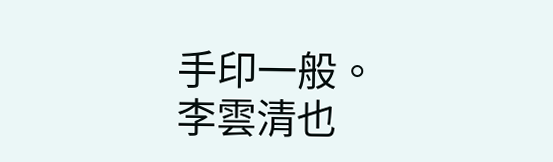手印一般。
李雲清也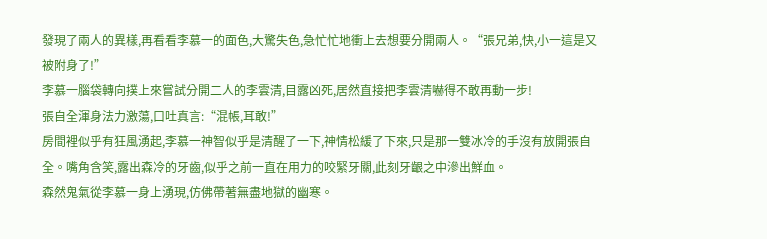發現了兩人的異樣,再看看李慕一的面色,大驚失色,急忙忙地衝上去想要分開兩人。“張兄弟,快,小一這是又被附身了!”
李慕一腦袋轉向撲上來嘗試分開二人的李雲清,目露凶死,居然直接把李雲清嚇得不敢再動一步!
張自全渾身法力激蕩,口吐真言:“混帳,耳敢!”
房間裡似乎有狂風湧起,李慕一神智似乎是清醒了一下,神情松緩了下來,只是那一雙冰冷的手沒有放開張自全。嘴角含笑,露出森冷的牙齒,似乎之前一直在用力的咬緊牙關,此刻牙齦之中滲出鮮血。
森然鬼氣從李慕一身上湧現,仿佛帶著無盡地獄的幽寒。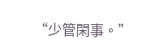“少管閑事。”